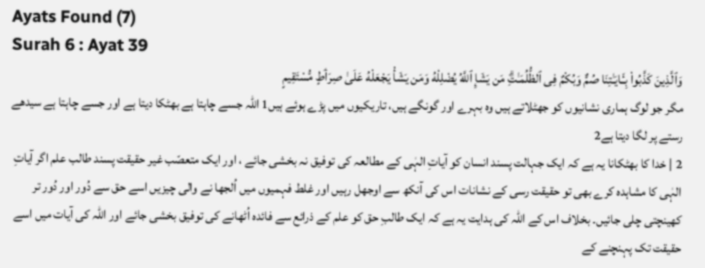Ayats Found (7)
Surah 6 : Ayat 39
وَٱلَّذِينَ كَذَّبُواْ بِـَٔـايَـٰتِنَا صُمٌّ وَبُكْمٌ فِى ٱلظُّلُمَـٰتِۗ مَن يَشَإِ ٱللَّهُ يُضْلِلْهُ وَمَن يَشَأْ يَجْعَلْهُ عَلَىٰ صِرَٲطٍ مُّسْتَقِيمٍ
مگر جو لوگ ہماری نشانیوں کو جھٹلاتے ہیں وہ بہرے اور گونگے ہیں، تاریکیوں میں پڑے ہوئے ہیں1 اللہ جسے چاہتا ہے بھٹکا دیتا ہے اور جسے چاہتا ہے سیدھے رستے پر لگا دیتا ہے2
2 | خدا کا بھٹکانا یہ ہے کہ ایک جہالت پسند انسان کو آیاتِ الہٰی کے مطالعہ کی توفیق نہ بخشی جائے ، اور ایک متعصّب غیر حقیقت پسند طالب علم اگر آیاتِ الہٰی کا مشاہدہ کرے بھی تو حقیقت رسی کے نشانات اس کی آنکھ سے اوجھل رہیں اور غلط فہمیوں میں اُلجھا نے والی چیزیں اسے حق سے دُور اور دُور تر کھینچتی چلی جائیں۔ بخلاف اس کے اللہ کی ہدایت یہ ہے کہ ایک طالبِ حق کو علم کے ذرائع سے فائدہ اُٹھانے کی توفیق بخشی جائے اور اللہ کی آیات میں اسے حقیقت تک پہنچنے کے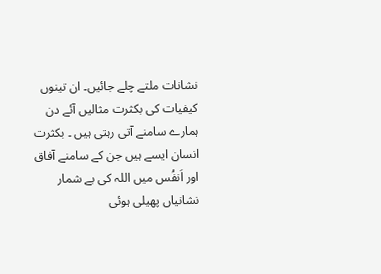نشانات ملتے چلے جائیں۔ ان تینوں کیفیات کی بکثرت مثالیں آئے دن ہمارے سامنے آتی رہتی ہیں ۔ بکثرت انسان ایسے ہیں جن کے سامنے آفاق اور اَنفُس میں اللہ کی بے شمار نشانیاں پھیلی ہوئی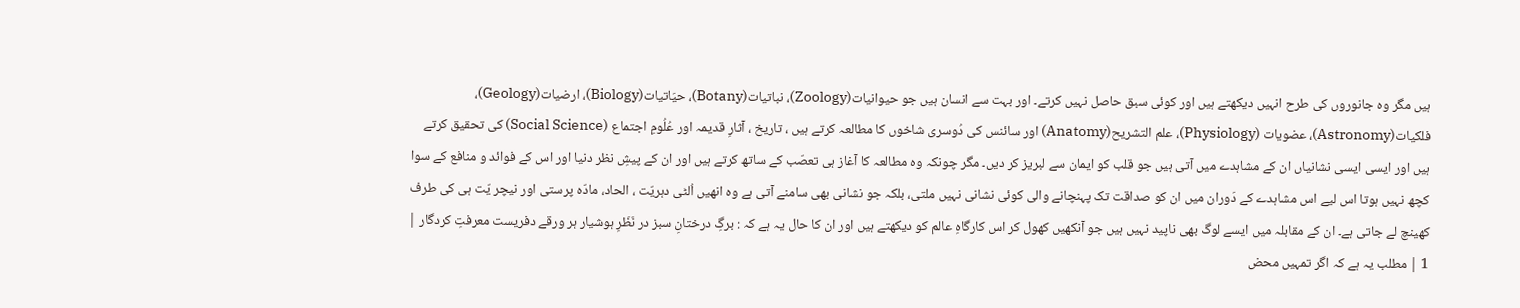ہیں مگر وہ جانوروں کی طرح انہیں دیکھتے ہیں اور کوئی سبق حاصل نہیں کرتے۔ اور بہت سے انسان ہیں جو حیوانیات(Zoology)، نباتیات(Botany)، حیَاتیات(Biology)، ارضیات(Geology)، فلکیات(Astronomy)، عضویات (Physiology)، علم التشریح(Anatomy) اور سائنس کی دُوسری شاخوں کا مطالعہ کرتے ہیں ، تاریخ ، آثارِ قدیمہ اور عُلُومِ اجتماع (Social Science) کی تحقیق کرتے ہیں اور ایسی ایسی نشانیاں ان کے مشاہدے میں آتی ہیں جو قلب کو ایمان سے لبریز کر دیں۔ مگر چونکہ وہ مطالعہ کا آغاز ہی تعصّب کے ساتھ کرتے ہیں اور ان کے پیشِ نظر دنیا اور اس کے فوائد و منافع کے سوا کچھ نہیں ہوتا اس لیے اس مشاہدے کے دَوران میں ان کو صداقت تک پہنچانے والی کوئی نشانی نہیں ملتی، بلکہ جو نشانی بھی سامنے آتی ہے وہ انھیں اُلٹی دہریّت ، الحاد، مادّہ پرستی اور نیچر یّت ہی کی طرف کھینچ لے جاتی ہے۔ ان کے مقابلہ میں ایسے لوگ بھی ناپید نہیں ہیں جو آنکھیں کھول کر اس کارگاہِ عالم کو دیکھتے ہیں اور ان کا حال یہ ہے کہ : برگِ درختانِ سبز در نَظَرِ ہوشیار ہر ورقے دفریست معرفتِ کردگار |
1 | مطلب یہ ہے کہ اگر تمہیں محض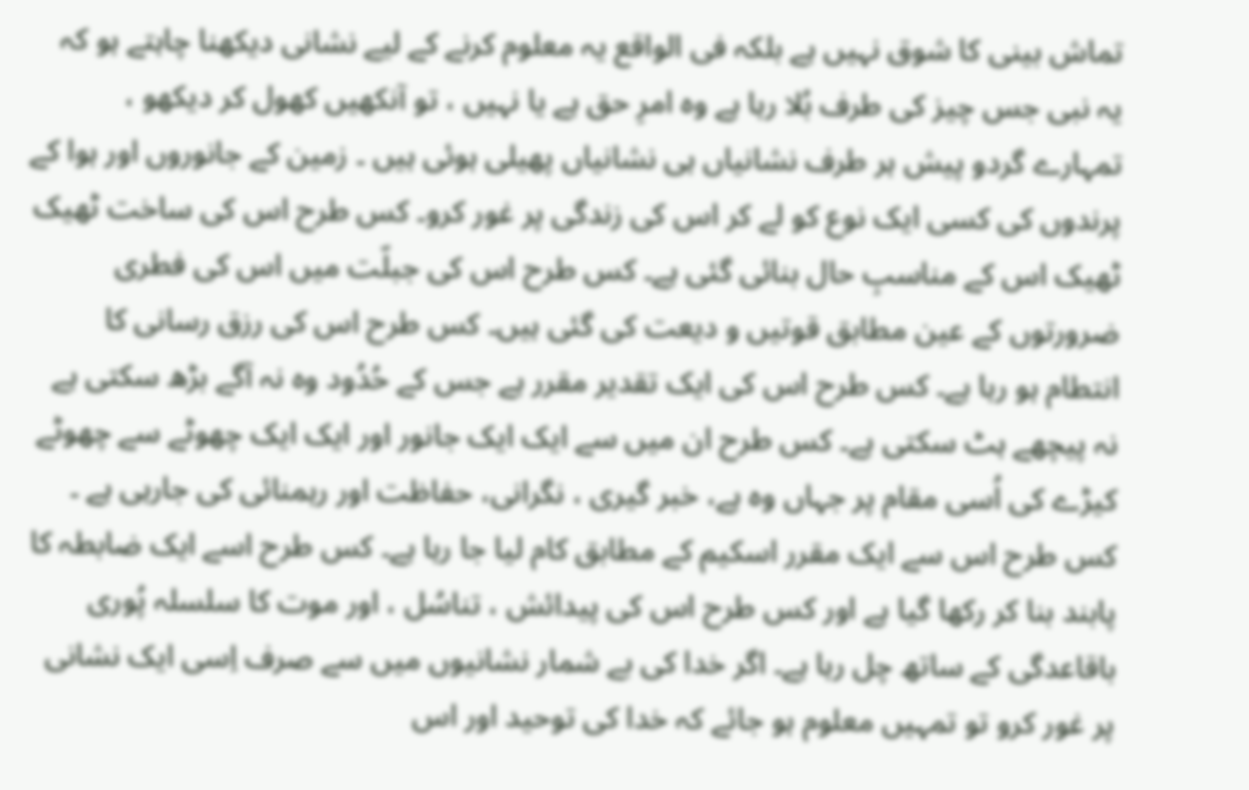تماش بینی کا شوق نہیں ہے بلکہ فی الواقع یہ معلوم کرنے کے لیے نشانی دیکھنا چاہتے ہو کہ یہ نبی جس چیز کی طرف بُلا رہا ہے وہ امرِ حق ہے یا نہیں ، تو آنکھیں کھول کر دیکھو ، تمہارے گردو پیش ہر طرف نشانیاں ہی نشانیاں پھیلی ہوئی ہیں ۔ زمین کے جانوروں اور ہوا کے پرندوں کی کسی ایک نوع کو لے کر اس کی زندگی پر غور کرو۔ کس طرح اس کی ساخت ٹھیک ٹھیک اس کے مناسبِ حال بنائی گئی ہے۔ کس طرح اس کی جبلّت میں اس کی فطری ضرورتوں کے عین مطابق قوتیں و دیعت کی گئی ہیں۔ کس طرح اس کی رزق رسانی کا انتطام ہو رہا ہے۔ کس طرح اس کی ایک تقدیر مقرر ہے جس کے حُدُود وہ نہ آگے بڑھ سکتی ہے نہ پیچھے ہٹ سکتی ہے۔ کس طرح ان میں سے ایک ایک جانور اور ایک ایک چھوٹے سے چھوٹے کیڑے کی اُسی مقام پر جہاں وہ ہے، خبر گیری ، نگرانی، حفاظت اور رہمنائی کی جارہی ہے ۔ کس طرح اس سے ایک مقرر اسکیم کے مطابق کام لیا جا رہا ہے۔ کس طرح اسے ایک ضابطہ کا پابند بنا کر رکھا گیا ہے اور کس طرح اس کی پیدائش ، تناسُل ، اور موت کا سلسلہ پُوری باقاعدگی کے ساتھ چل رہا ہے۔ اگر خدا کی بے شمار نشانیوں میں سے صرف اِسی ایک نشانی پر غور کرو تو تمہیں معلوم ہو جائے کہ خدا کی توحید اور اس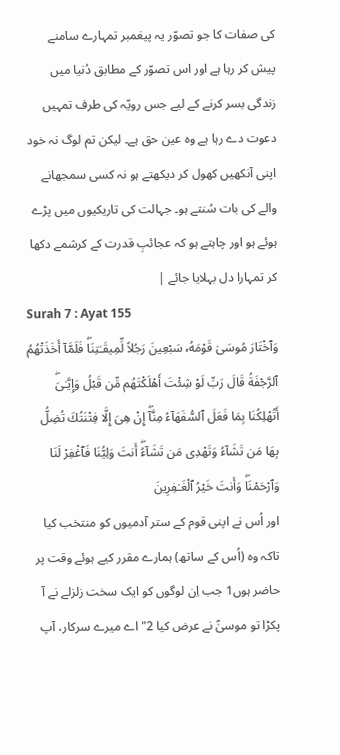کی صفات کا جو تصوّر یہ پیغمبر تمہارے سامنے پیش کر رہا ہے اور اس تصوّر کے مطابق دُنیا میں زندگی بسر کرنے کے لیے جس رویّہ کی طرف تمہیں دعوت دے رہا ہے وہ عین حق ہے۔ لیکن تم لوگ نہ خود اپنی آنکھیں کھول کر دیکھتے ہو نہ کسی سمجھانے والے کی بات سُنتے ہو۔ جہالت کی تاریکیوں میں پڑے ہوئے ہو اور چاہتے ہو کہ عجائبِ قدرت کے کرشمے دکھا کر تمہارا دل بہلایا جائے |
Surah 7 : Ayat 155
وَٱخْتَارَ مُوسَىٰ قَوْمَهُۥ سَبْعِينَ رَجُلاً لِّمِيقَـٰتِنَاۖ فَلَمَّآ أَخَذَتْهُمُ ٱلرَّجْفَةُ قَالَ رَبِّ لَوْ شِئْتَ أَهْلَكْتَهُم مِّن قَبْلُ وَإِيَّـٰىَۖ أَتُهْلِكُنَا بِمَا فَعَلَ ٱلسُّفَهَآءُ مِنَّآۖ إِنْ هِىَ إِلَّا فِتْنَتُكَ تُضِلُّ بِهَا مَن تَشَآءُ وَتَهْدِى مَن تَشَآءُۖ أَنتَ وَلِيُّنَا فَٱغْفِرْ لَنَا وَٱرْحَمْنَاۖ وَأَنتَ خَيْرُ ٱلْغَـٰفِرِينَ
اور اُس نے اپنی قوم کے ستر آدمیوں کو منتخب کیا تاکہ وہ (اُس کے ساتھ) ہمارے مقرر کیے ہوئے وقت پر حاضر ہوں1 جب اِن لوگوں کو ایک سخت زلزلے نے آ پکڑا تو موسیٰؑ نے عرض کیا 2"اے میرے سرکار، آپ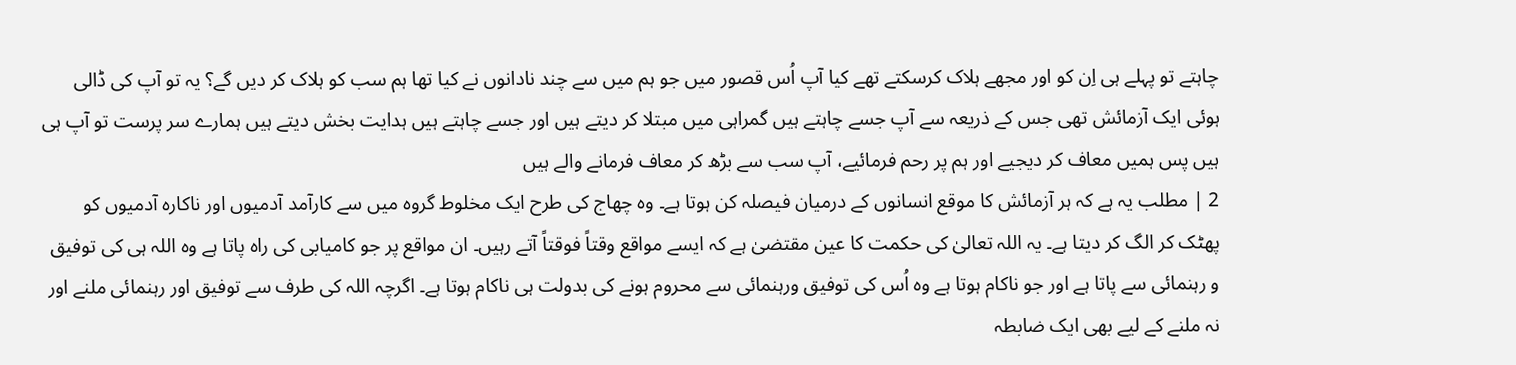چاہتے تو پہلے ہی اِن کو اور مجھے ہلاک کرسکتے تھے کیا آپ اُس قصور میں جو ہم میں سے چند نادانوں نے کیا تھا ہم سب کو ہلاک کر دیں گے؟ یہ تو آپ کی ڈالی ہوئی ایک آزمائش تھی جس کے ذریعہ سے آپ جسے چاہتے ہیں گمراہی میں مبتلا کر دیتے ہیں اور جسے چاہتے ہیں ہدایت بخش دیتے ہیں ہمارے سر پرست تو آپ ہی ہیں پس ہمیں معاف کر دیجیے اور ہم پر رحم فرمائیے، آپ سب سے بڑھ کر معاف فرمانے والے ہیں
2 | مطلب یہ ہے کہ ہر آزمائش کا موقع انسانوں کے درمیان فیصلہ کن ہوتا ہے۔ وہ چھاج کی طرح ایک مخلوط گروہ میں سے کارآمد آدمیوں اور ناکارہ آدمیوں کو پھٹک کر الگ کر دیتا ہے۔ یہ اللہ تعالیٰ کی حکمت کا عین مقتضیٰ ہے کہ ایسے مواقع وقتاً فوقتاً آتے رہیں۔ ان مواقع پر جو کامیابی کی راہ پاتا ہے وہ اللہ ہی کی توفیق و رہنمائی سے پاتا ہے اور جو ناکام ہوتا ہے وہ اُس کی توفیق ورہنمائی سے محروم ہونے کی بدولت ہی ناکام ہوتا ہے۔ اگرچہ اللہ کی طرف سے توفیق اور رہنمائی ملنے اور نہ ملنے کے لیے بھی ایک ضابطہ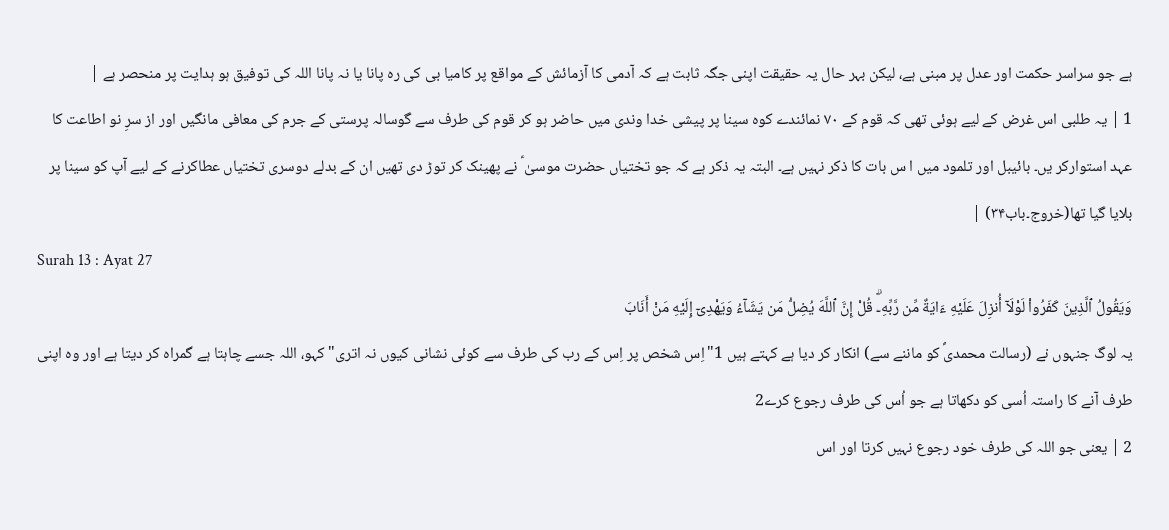ہے جو سراسر حکمت اور عدل پر مبنی ہے، لیکن بہر حال یہ حقیقت اپنی جگہ ثابت ہے کہ آدمی کا آزمائش کے مواقع پر کامیا بی کی رہ پانا یا نہ پانا اللہ کی توفیق ہو ہدایت پر منحصر ہے |
1 | یہ طلبی اس غرض کے لیے ہوئی تھی کہ قوم کے ۷۰ نمائندے کوہ سینا پر پیشی خدا وندی میں حاضر ہو کر قوم کی طرف سے گوسالہ پرستی کے جرم کی معافی مانگیں اور از سرِ نو اطاعت کا عہد استوارکر یں۔ بائیبل اور تلمود میں ا س بات کا ذکر نہیں ہے۔ البتہ یہ ذکر ہے کہ جو تختیاں حضرت موسیٰ ؑ نے پھینک کر توڑ دی تھیں ان کے بدلے دوسری تختیاں عطاکرنے کے لیے آپ کو سینا پر بلایا گیا تھا(خروج۔باب۳۴) |
Surah 13 : Ayat 27
وَيَقُولُ ٱلَّذِينَ كَفَرُواْ لَوْلَآ أُنزِلَ عَلَيْهِ ءَايَةٌ مِّن رَّبِّهِۦۗ قُلْ إِنَّ ٱللَّهَ يُضِلُّ مَن يَشَآءُ وَيَهْدِىٓ إِلَيْهِ مَنْ أَنَابَ
یہ لوگ جنہوں نے (رسالت محمدیؐ کو ماننے سے) انکار کر دیا ہے کہتے ہیں 1"اِس شخص پر اِس کے رب کی طرف سے کوئی نشانی کیوں نہ اتری" کہو، اللہ جسے چاہتا ہے گمراہ کر دیتا ہے اور وہ اپنی طرف آنے کا راستہ اُسی کو دکھاتا ہے جو اُس کی طرف رجوع کرے2
2 | یعنی جو اللہ کی طرف خود رجوع نہیں کرتا اور اس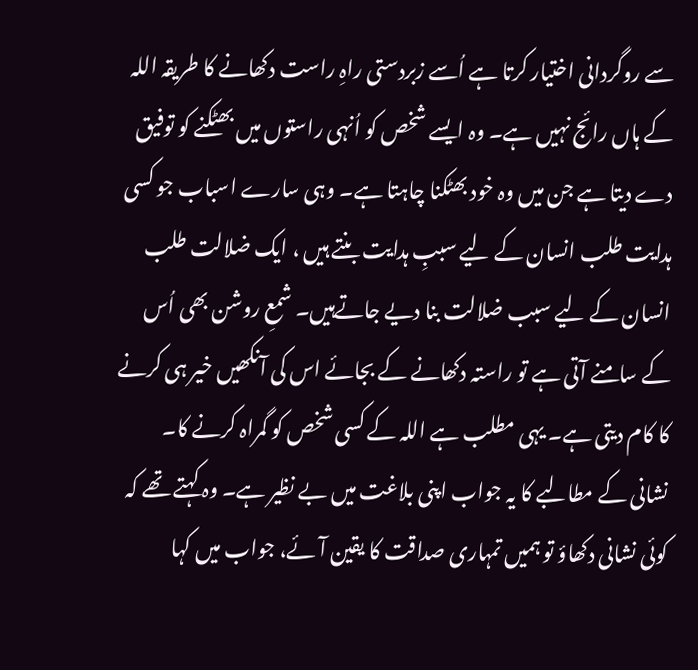سے روگردانی اختیار کرتا ہے اُسے زبردستی راہِ راست دکھانے کا طریقہ اللہ کے ہاں رائج نہیں ہے۔ وہ ایسے شخص کو اُنہی راستوں میں بھٹکنے کو توفیق دے دیتا ہے جن میں وہ خود بھٹکنا چاہتا ہے۔ وہی سارے اسباب جو کسی ہدایت طلب انسان کے لیے سببِ ہدایت بنتے ہیں ، ایک ضلالت طلب انسان کے لیے سبب ضلالت بنا دیے جاتےہیں۔ شمعِ روشن بھی اُس کے سامنے آتی ہے تو راستہ دکھانے کے بجائے اس کی آنکھیں خیر ہی کرنے کا کام دیتی ہے۔ یہی مطلب ہے اللہ کے کسی شخص کو گمراہ کرنے کا۔
نشانی کے مطالبے کا یہ جواب اپنی بلاغت میں بے نظیر ہے۔ وہ کہتے تھے کہ کوئی نشانی دکھاؤ تو ہمیں تمہاری صداقت کا یقین آئے، جواب میں کہا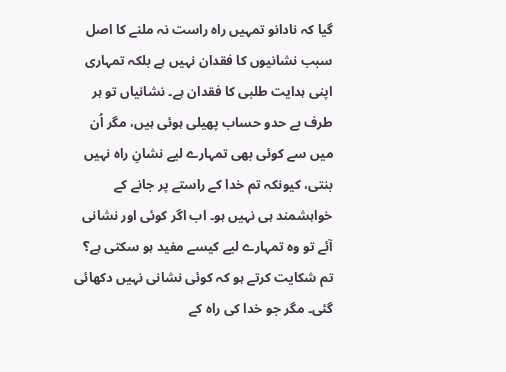گیا کہ نادانو تمہیں راہ راست نہ ملنے کا اصل سبب نشانیوں کا فقدان نہیں ہے بلکہ تمہاری اپنی ہدایت طلبی کا فقدان ہے۔ نشانیاں تو ہر طرف بے حدو حساب پھیلی ہوئی ہیں، مگر اُن میں سے کوئی بھی تمہارے لیے نشانِ راہ نہیں بنتی، کیونکہ تم خدا کے راستے پر جانے کے خواہشمند ہی نہیں ہو۔ اب اگر کوئی اور نشانی آئے تو وہ تمہارے لیے کیسے مفید ہو سکتی ہے؟ تم شکایت کرتے ہو کہ کوئی نشانی نہیں دکھائی گئی۔ مگر جو خدا کی راہ کے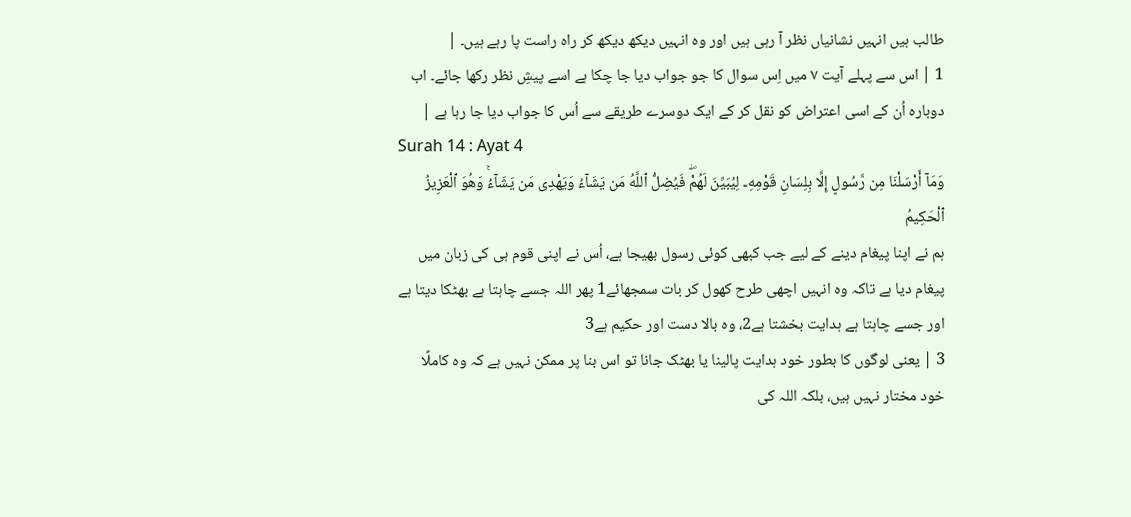طالب ہیں انہیں نشانیاں نظر آ رہی ہیں اور وہ انہیں دیکھ دیکھ کر راہ راست پا رہے ہیں۔ |
1 | اس سے پہلے آیت ۷ میں اِس سوال کا جو جواب دیا جا چکا ہے اسے پیشِ نظر رکھا جائے۔ اب دوبارہ اُن کے اسی اعتراض کو نقل کر کے ایک دوسرے طریقے سے اُس کا جواب دیا جا رہا ہے |
Surah 14 : Ayat 4
وَمَآ أَرْسَلْنَا مِن رَّسُولٍ إِلَّا بِلِسَانِ قَوْمِهِۦ لِيُبَيِّنَ لَهُمْۖ فَيُضِلُّ ٱللَّهُ مَن يَشَآءُ وَيَهْدِى مَن يَشَآءُۚ وَهُوَ ٱلْعَزِيزُ ٱلْحَكِيمُ
ہم نے اپنا پیغام دینے کے لیے جب کبھی کوئی رسول بھیجا ہے، اُس نے اپنی قوم ہی کی زبان میں پیغام دیا ہے تاکہ وہ انہیں اچھی طرح کھول کر بات سمجھائے1 پھر اللہ جسے چاہتا ہے بھٹکا دیتا ہے اور جسے چاہتا ہے ہدایت بخشتا ہے2، وہ بالا دست اور حکیم ہے3
3 | یعنی لوگوں کا بطور خود ہدایت پالینا یا بھٹک جانا تو اس بنا پر ممکن نہیں ہے کہ وہ کاملًا خود مختار نہیں ہیں، بلکہ اللہ کی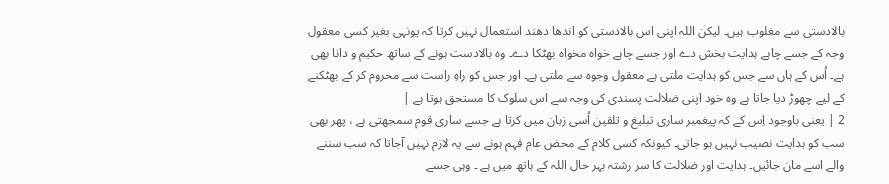بالادستی سے مغلوب ہیں۔ لیکن اللہ اپنی اس بالادستی کو اندھا دھند استعمال نہیں کرتا کہ یونہی بغیر کسی معقول وجہ کے جسے چاہے ہدایت بخش دے اور جسے چاہے خواہ مخواہ بھٹکا دے۔ وہ بالادست ہونے کے ساتھ حکیم و دانا بھی ہے۔ اُس کے ہاں سے جس کو ہدایت ملتی ہے معقول وجوہ سے ملتی ہے۔ اور جس کو راہِ راست سے محروم کر کے بھٹکنے کے لیے چھوڑ دیا جاتا ہے وہ خود اپنی ضلالت پسندی کی وجہ سے اس سلوک کا مستحق ہوتا ہے |
2 | یعنی باوجود اِس کے کہ پیغمبر ساری تبلیغ و تلقین اُسی زبان میں کرتا ہے جسے ساری قوم سمجھتی ہے ، پھر بھی سب کو ہدایت نصیب نہیں ہو جاتی۔ کیونکہ کسی کلام کے محض عام فہم ہونے سے یہ لازم نہیں آجاتا کہ سب سننے والے اسے مان جائیں۔ ہدایت اور ضلالت کا سر رشتہ بہر حال اللہ کے ہاتھ میں ہے ۔ وہی جسے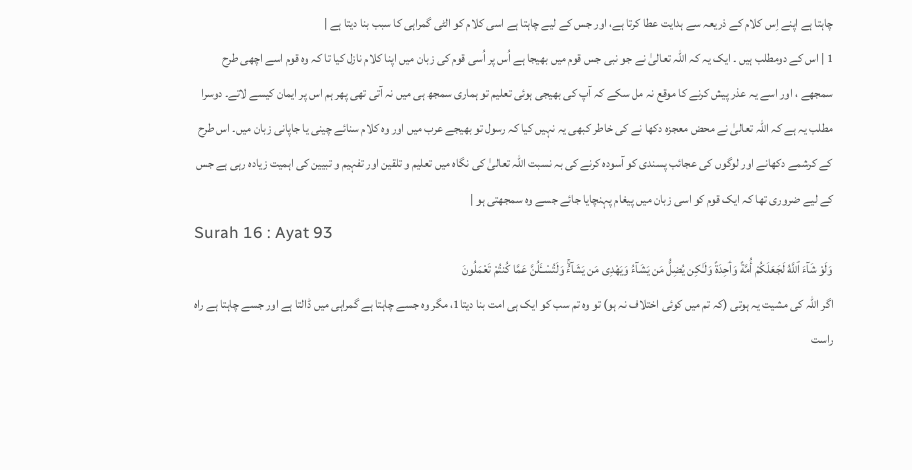چاہتا ہے اپنے اِس کلام کے ذریعہ سے ہدایت عطا کرتا ہے، اور جس کے لیے چاہتا ہے اسی کلام کو الٹی گمراہی کا سبب بنا دیتا ہے |
1 | اس کے دومطلب ہیں ۔ ایک یہ کہ اللہ تعالیٰ نے جو نبی جس قوم میں بھیجا ہے اُس پر اُسی قوم کی زبان میں اپنا کلام نازل کیا تا کہ وہ قوم اسے اچھی طرح سمجھے ، اور اسے یہ عذر پیش کرنے کا موقع نہ مل سکے کہ آپ کی بھیجی ہوئی تعلیم تو ہماری سمجھ ہی میں نہ آتی تھی پھر ہم اس پر ایمان کیسے لاتے۔ دوسرا مطلب یہ ہے کہ اللہ تعالیٰ نے محض معجزہ دکھا نے کی خاطر کبھی یہ نہیں کیا کہ رسول تو بھیجے عرب میں اور وہ کلام سنائے چینی یا جاپانی زبان میں۔ اس طرح کے کرشمے دکھانے اور لوگوں کی عجائب پسندی کو آسودہ کرنے کی بہ نسبت اللہ تعالیٰ کی نگاہ میں تعلیم و تلقین اور تفہیم و تبیین کی اہمیت زیادہ رہی ہے جس کے لیے ضروری تھا کہ ایک قوم کو اسی زبان میں پیغام پہنچایا جائے جسے وہ سمجھتی ہو |
Surah 16 : Ayat 93
وَلَوْ شَآءَ ٱللَّهُ لَجَعَلَكُمْ أُمَّةً وَٲحِدَةً وَلَـٰكِن يُضِلُّ مَن يَشَآءُ وَيَهْدِى مَن يَشَآءُۚ وَلَتُسْــَٔلُنَّ عَمَّا كُنتُمْ تَعْمَلُونَ
اگر اللہ کی مشیت یہ ہوتی (کہ تم میں کوئی اختلاف نہ ہو) تو وہ تم سب کو ایک ہی امت بنا دیتا1، مگر وہ جسے چاہتا ہے گمراہی میں ڈالتا ہے اور جسے چاہتا ہے راہ راست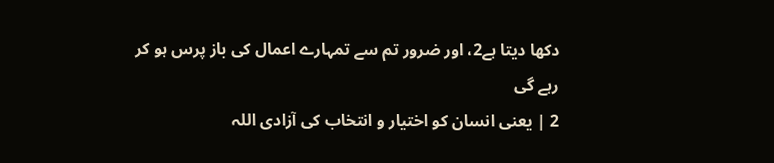دکھا دیتا ہے2، اور ضرور تم سے تمہارے اعمال کی باز پرس ہو کر رہے گی
2 | یعنی انسان کو اختیار و انتخاب کی آزادی اللہ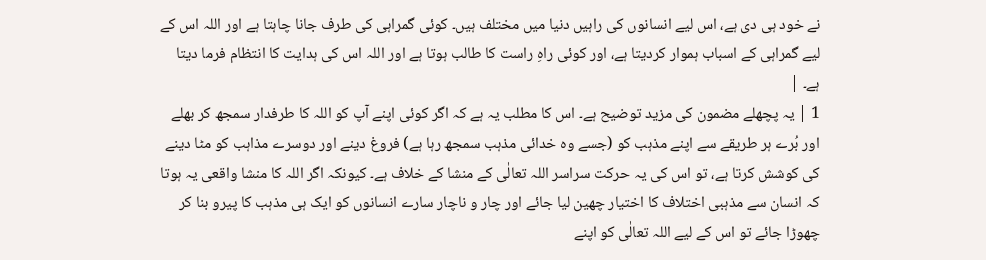نے خود ہی دی ہے، اس لیے انسانوں کی راہیں دنیا میں مختلف ہیں۔ کوئی گمراہی کی طرف جانا چاہتا ہے اور اللہ اس کے لیے گمراہی کے اسباب ہموار کردیتا ہے، اور کوئی راہِ راست کا طالب ہوتا ہے اور اللہ اس کی ہدایت کا انتظام فرما دیتا ہے۔ |
1 | یہ پچھلے مضمون کی مزید توضیح ہے۔ اس کا مطلب یہ ہے کہ اگر کوئی اپنے آپ کو اللہ کا طرفدار سمجھ کر بھلے اور بُرے ہر طریقے سے اپنے مذہب کو (جسے وہ خدائی مذہب سمجھ رہا ہے) فروغ دینے اور دوسرے مذاہب کو مٹا دینے کی کوشش کرتا ہے، تو اس کی یہ حرکت سراسر اللہ تعالٰی کے منشا کے خلاف ہے۔ کیونکہ اگر اللہ کا منشا واقعی یہ ہوتا کہ انسان سے مذہبی اختلاف کا اختیار چھین لیا جائے اور چار و ناچار سارے انسانوں کو ایک ہی مذہب کا پیرو بنا کر چھوڑا جائے تو اس کے لیے اللہ تعالٰی کو اپنے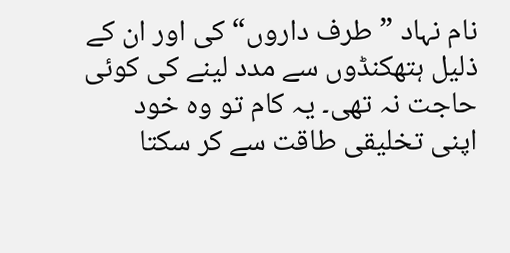نام نہاد ”طرف داروں“ کی اور ان کے ذلیل ہتھکنڈوں سے مدد لینے کی کوئی حاجت نہ تھی۔ یہ کام تو وہ خود اپنی تخلیقی طاقت سے کر سکتا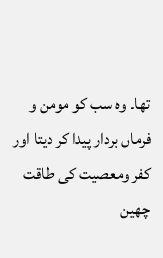تھا۔ وہ سب کو مومن و فرماں بردار پیدا کر دیتا اور کفر ومعصیت کی طاقت چھین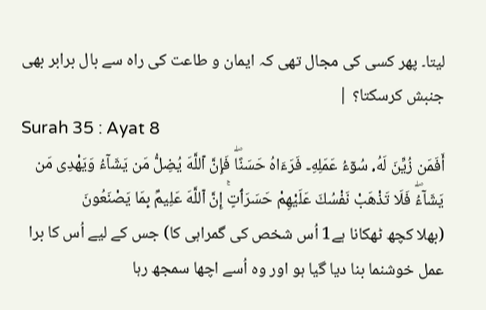لیتا۔ پھر کسی کی مجال تھی کہ ایمان و طاعت کی راہ سے بال برابر بھی جنبش کرسکتا؟ |
Surah 35 : Ayat 8
أَفَمَن زُيِّنَ لَهُۥ سُوٓءُ عَمَلِهِۦ فَرَءَاهُ حَسَنًاۖ فَإِنَّ ٱللَّهَ يُضِلُّ مَن يَشَآءُ وَيَهْدِى مَن يَشَآءُۖ فَلَا تَذْهَبْ نَفْسُكَ عَلَيْهِمْ حَسَرَٲتٍۚ إِنَّ ٱللَّهَ عَلِيمُۢ بِمَا يَصْنَعُونَ
(بھلا کچھ ٹھکانا ہے1 اُس شخص کی گمراہی کا) جس کے لیے اُس کا برا عمل خوشنما بنا دیا گیا ہو اور وہ اُسے اچھا سمجھ رہا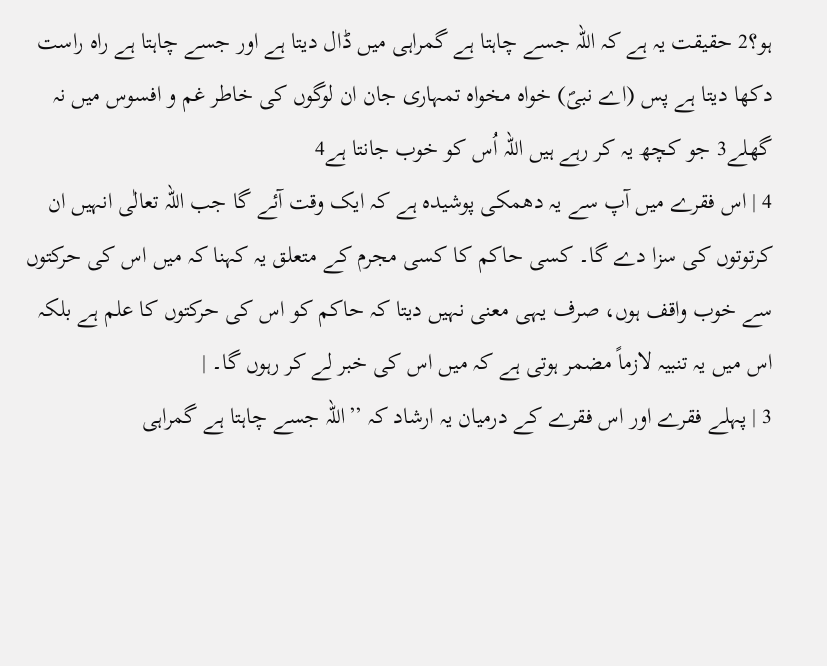ہو؟2 حقیقت یہ ہے کہ اللہ جسے چاہتا ہے گمراہی میں ڈال دیتا ہے اور جسے چاہتا ہے راہ راست دکھا دیتا ہے پس (اے نبیؐ) خواہ مخواہ تمہاری جان ان لوگوں کی خاطر غم و افسوس میں نہ گھلے3 جو کچھ یہ کر رہے ہیں اللہ اُس کو خوب جانتا ہے4
4 | اس فقرے میں آپ سے یہ دھمکی پوشیدہ ہے کہ ایک وقت آئے گا جب اللہ تعالٰی انہیں ان کرتوتوں کی سزا دے گا۔ کسی حاکم کا کسی مجرم کے متعلق یہ کہنا کہ میں اس کی حرکتوں سے خوب واقف ہوں، صرف یہی معنی نہیں دیتا کہ حاکم کو اس کی حرکتوں کا علم ہے بلکہ اس میں یہ تنبیہ لازماً مضمر ہوتی ہے کہ میں اس کی خبر لے کر رہوں گا۔ |
3 | پہلے فقرے اور اس فقرے کے درمیان یہ ارشاد کہ ’’اللہ جسے چاہتا ہے گمراہی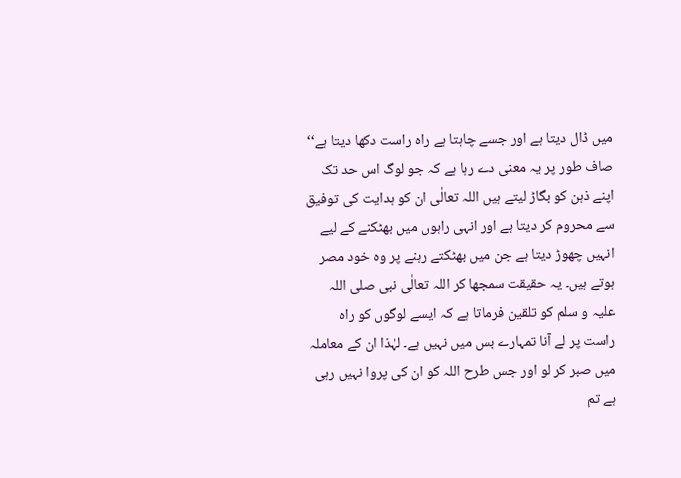میں ڈال دیتا ہے اور جسے چاہتا ہے راہ راست دکھا دیتا ہے‘‘ صاف طور پر یہ معنی دے رہا ہے کہ جو لوگ اس حد تک اپنے ذہن کو بگاڑ لیتے ہیں اللہ تعالٰی ان کو ہدایت کی توفیق سے محروم کر دیتا ہے اور انہی راہوں میں بھٹکنے کے لیے انہیں چھوڑ دیتا ہے جن میں بھٹکتے رہنے پر وہ خود مصر ہوتے ہیں۔ یہ حقیقت سمجھا کر اللہ تعالٰی نبی صلی اللہ علیہ و سلم کو تلقین فرماتا ہے کہ ایسے لوگوں کو راہ راست پر لے آنا تمہارے بس میں نہیں ہے۔ لہٰذا ان کے معاملہ میں صبر کر لو اور جس طرح اللہ کو ان کی پروا نہیں رہی ہے تم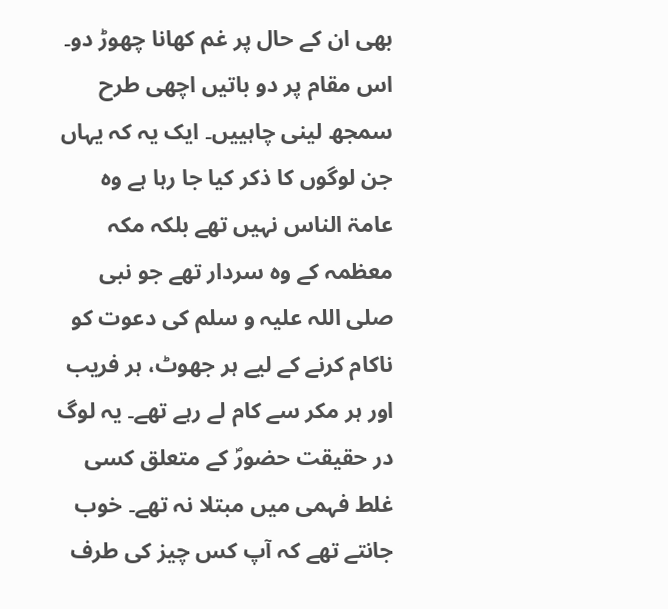بھی ان کے حال پر غم کھانا چھوڑ دو۔ اس مقام پر دو باتیں اچھی طرح سمجھ لینی چاہییں۔ ایک یہ کہ یہاں جن لوگوں کا ذکر کیا جا رہا ہے وہ عامۃ الناس نہیں تھے بلکہ مکہ معظمہ کے وہ سردار تھے جو نبی صلی اللہ علیہ و سلم کی دعوت کو ناکام کرنے کے لیے ہر جھوٹ، ہر فریب اور ہر مکر سے کام لے رہے تھے۔ یہ لوگ در حقیقت حضورؐ کے متعلق کسی غلط فہمی میں مبتلا نہ تھے۔ خوب جانتے تھے کہ آپ کس چیز کی طرف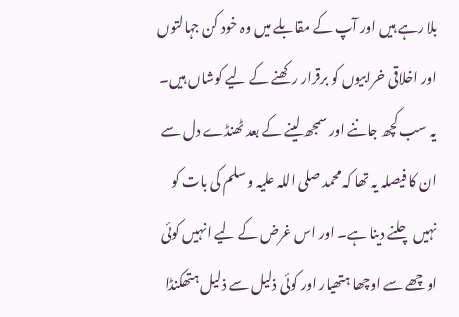بلا رہے ہیں اور آپ کے مقابلے میں وہ خود کن جہالتوں اور اخلاقی خرابیوں کو برقرار رکھنے کے لیے کوشاں ہیں۔ یہ سب کچھ جاننے اور سمجھ لینے کے بعد ٹھنڈے دل سے ان کا فیصلہ یہ تھا کہ محمد صلی اللہ علیہ و سلم کی بات کو نہیں چلنے دینا ہے۔ اور اس غرض کے لیے انہیں کوئی اوچھے سے اوچھا ہتھیار اور کوئی ذلیل سے ذلیل ہتھکنڈا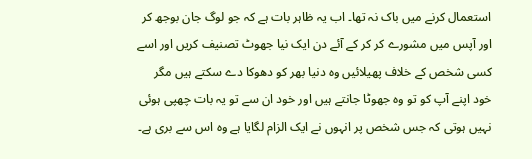استعمال کرنے میں باک نہ تھا۔ اب یہ ظاہر بات ہے کہ جو لوگ جان بوجھ کر اور آپس میں مشورے کر کر کے آئے دن ایک نیا جھوٹ تصنیف کریں اور اسے کسی شخص کے خلاف پھیلائیں وہ دنیا بھر کو دھوکا دے سکتے ہیں مگر خود اپنے آپ کو تو وہ جھوٹا جانتے ہیں اور خود ان سے تو یہ بات چھپی ہوئی نہیں ہوتی کہ جس شخص پر انہوں نے ایک الزام لگایا ہے وہ اس سے بری ہے۔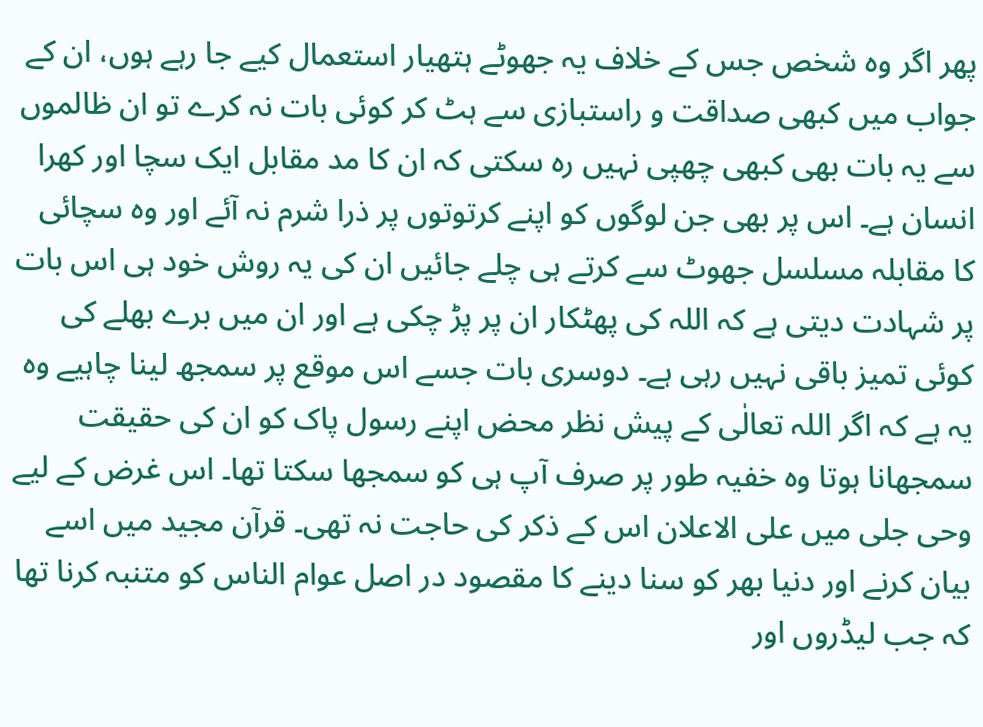پھر اگر وہ شخص جس کے خلاف یہ جھوٹے ہتھیار استعمال کیے جا رہے ہوں، ان کے جواب میں کبھی صداقت و راستبازی سے ہٹ کر کوئی بات نہ کرے تو ان ظالموں سے یہ بات بھی کبھی چھپی نہیں رہ سکتی کہ ان کا مد مقابل ایک سچا اور کھرا انسان ہے۔ اس پر بھی جن لوگوں کو اپنے کرتوتوں پر ذرا شرم نہ آئے اور وہ سچائی کا مقابلہ مسلسل جھوٹ سے کرتے ہی چلے جائیں ان کی یہ روش خود ہی اس بات پر شہادت دیتی ہے کہ اللہ کی پھٹکار ان پر پڑ چکی ہے اور ان میں برے بھلے کی کوئی تمیز باقی نہیں رہی ہے۔ دوسری بات جسے اس موقع پر سمجھ لینا چاہیے وہ یہ ہے کہ اگر اللہ تعالٰی کے پیش نظر محض اپنے رسول پاک کو ان کی حقیقت سمجھانا ہوتا وہ خفیہ طور پر صرف آپ ہی کو سمجھا سکتا تھا۔ اس غرض کے لیے وحی جلی میں علی الاعلان اس کے ذکر کی حاجت نہ تھی۔ قرآن مجید میں اسے بیان کرنے اور دنیا بھر کو سنا دینے کا مقصود در اصل عوام الناس کو متنبہ کرنا تھا کہ جب لیڈروں اور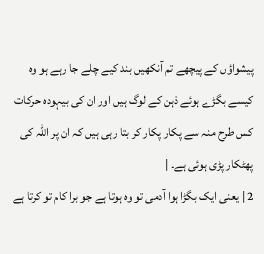پیشواؤں کے پیچھے تم آنکھیں بند کیے چلے جا رہے ہو وہ کیسے بگڑے ہوئے ذہن کے لوگ ہیں اور ان کی بیہودہ حرکات کس طرح منہ سے پکار پکار کر بتا رہی ہیں کہ ان پر اللہ کی پھٹکار پڑی ہوئی ہے۔ |
2 | یعنی ایک بگڑا ہوا آدمی تو وہ ہوتا ہے جو برا کام تو کرتا ہے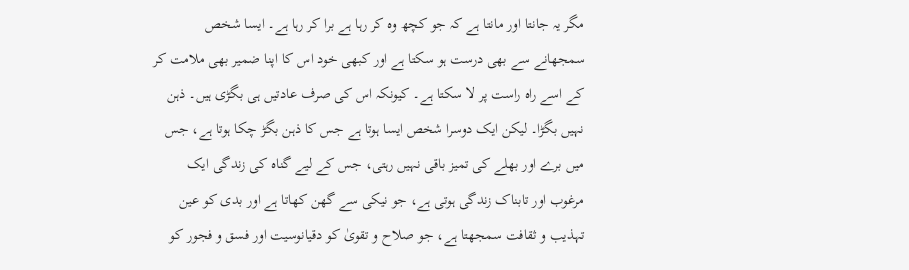مگر یہ جانتا اور مانتا ہے کہ جو کچھ وہ کر رہا ہے برا کر رہا ہے۔ ایسا شخص سمجھانے سے بھی درست ہو سکتا ہے اور کبھی خود اس کا اپنا ضمیر بھی ملامت کر کے اسے راہ راست پر لا سکتا ہے۔ کیونکہ اس کی صرف عادتیں ہی بگڑی ہیں۔ ذہن نہیں بگڑا۔ لیکن ایک دوسرا شخص ایسا ہوتا ہے جس کا ذہن بگڑ چکا ہوتا ہے، جس میں برے اور بھلے کی تمیز باقی نہیں رہتی، جس کے لیے گناہ کی زندگی ایک مرغوب اور تابناک زندگی ہوتی ہے، جو نیکی سے گھن کھاتا ہے اور بدی کو عین تہذیب و ثقافت سمجھتا ہے، جو صلاح و تقویٰ کو دقیانوسیت اور فسق و فجور کو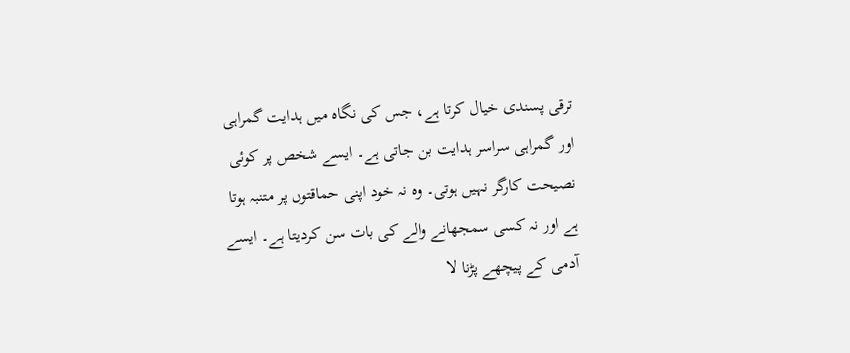ترقی پسندی خیال کرتا ہے، جس کی نگاہ میں ہدایت گمراہی اور گمراہی سراسر ہدایت بن جاتی ہے۔ ایسے شخص پر کوئی نصیحت کارگر نہیں ہوتی۔ وہ نہ خود اپنی حماقتوں پر متنبہ ہوتا ہے اور نہ کسی سمجھانے والے کی بات سن کردیتا ہے۔ ایسے آدمی کے پیچھے پڑنا لا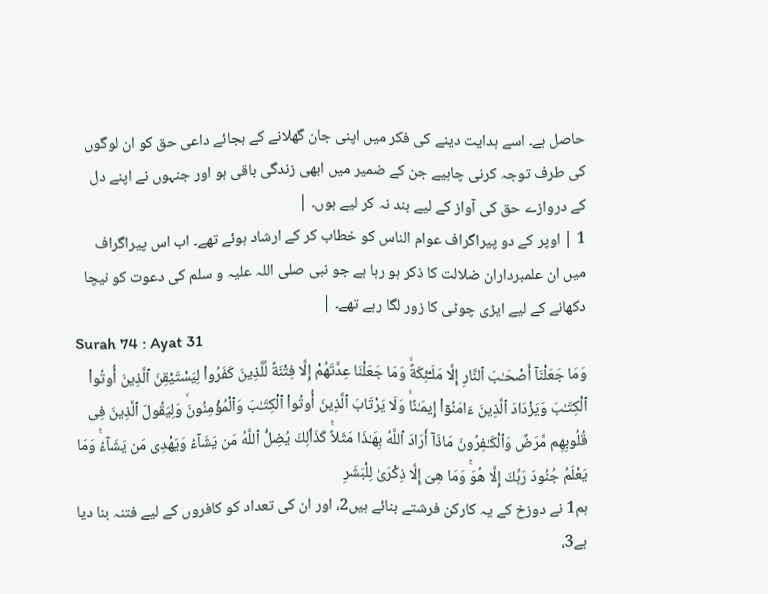حاصل ہے۔ اسے ہدایت دینے کی فکر میں اپنی جان گھلانے کے بجائے داعی حق کو ان لوگوں کی طرف توجہ کرنی چاہیے جن کے ضمیر میں ابھی زندگی باقی ہو اور جنہوں نے اپنے دل کے دروازے حق کی آواز کے لیے بند نہ کر لیے ہوں۔ |
1 | اوپر کے دو پیراگراف عوام الناس کو خطاب کر کے ارشاد ہوئے تھے۔ اب اس پیراگراف میں ان علمبرداران ضلالت کا ذکر ہو رہا ہے جو نبی صلی اللہ علیہ و سلم کی دعوت کو نیچا دکھانے کے لیے ایڑی چوٹی کا زور لگا رہے تھے۔ |
Surah 74 : Ayat 31
وَمَا جَعَلْنَآ أَصْحَـٰبَ ٱلنَّارِ إِلَّا مَلَـٰٓئِكَةًۙ وَمَا جَعَلْنَا عِدَّتَهُمْ إِلَّا فِتْنَةً لِّلَّذِينَ كَفَرُواْ لِيَسْتَيْقِنَ ٱلَّذِينَ أُوتُواْ ٱلْكِتَـٰبَ وَيَزْدَادَ ٱلَّذِينَ ءَامَنُوٓاْ إِيمَـٰنًاۙ وَلَا يَرْتَابَ ٱلَّذِينَ أُوتُواْ ٱلْكِتَـٰبَ وَٱلْمُؤْمِنُونَۙ وَلِيَقُولَ ٱلَّذِينَ فِى قُلُوبِهِم مَّرَضٌ وَٱلْكَـٰفِرُونَ مَاذَآ أَرَادَ ٱللَّهُ بِهَـٰذَا مَثَلاًۚ كَذَٲلِكَ يُضِلُّ ٱللَّهُ مَن يَشَآءُ وَيَهْدِى مَن يَشَآءُۚ وَمَا يَعْلَمُ جُنُودَ رَبِّكَ إِلَّا هُوَۚ وَمَا هِىَ إِلَّا ذِكْرَىٰ لِلْبَشَرِ
ہم1 نے دوزخ کے یہ کارکن فرشتے بنائے ہیں2، اور ان کی تعداد کو کافروں کے لیے فتنہ بنا دیا ہے3،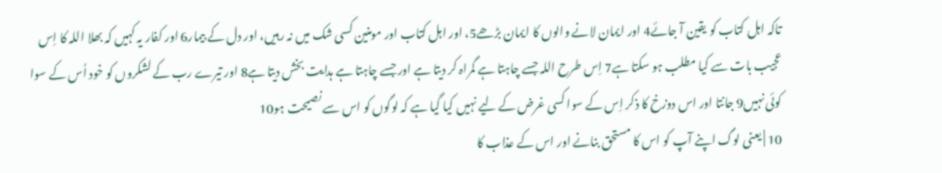تاکہ اہل کتاب کو یقین آ جائے4 اور ایمان لانے والوں کا ایمان بڑھے5، اور اہل کتاب اور مومنین کسی شک میں نہ رہیں، اور دل کے بیمار6 اور کفار یہ کہیں کہ بھلا اللہ کا اِس عجیب بات سے کیا مطلب ہو سکتا ہے7 اِس طرح اللہ جسے چاہتا ہے گمراہ کر دیتا ہے اور جسے چاہتا ہے ہدایت بخش دیتا ہے8 اور تیرے رب کے لشکروں کو خود اُس کے سوا کوئی نہیں9 جانتا اور اس دوزخ کا ذکر اِس کے سوا کسی غرض کے لیے نہیں کیا گیا ہے کہ لوگوں کو اس سے نصیحت ہو10
10 | یعنی لوگ اپنے آپ کو اس کا مستحق بنانے اور اس کے عذاب کا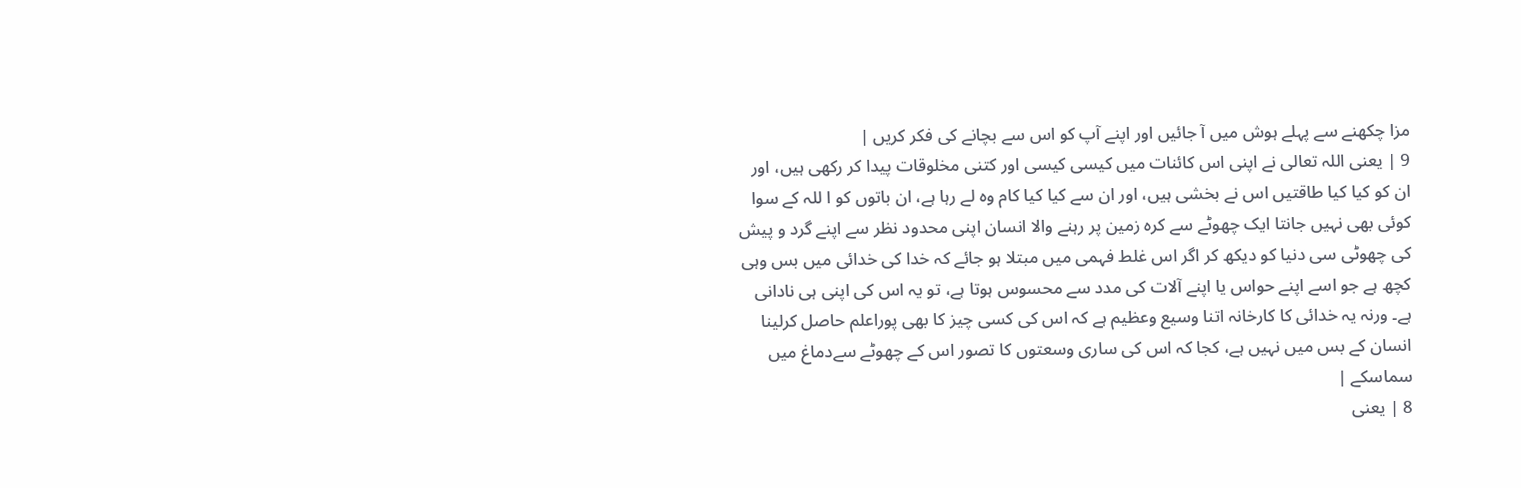مزا چکھنے سے پہلے ہوش میں آ جائیں اور اپنے آپ کو اس سے بچانے کی فکر کریں |
9 | یعنی اللہ تعالی نے اپنی اس کائنات میں کیسی کیسی اور کتنی مخلوقات پیدا کر رکھی ہیں، اور ان کو کیا کیا طاقتیں اس نے بخشی ہیں، اور ان سے کیا کیا کام وہ لے رہا ہے، ان باتوں کو ا للہ کے سوا کوئی بھی نہیں جانتا ایک چھوٹے سے کرہ زمین پر رہنے والا انسان اپنی محدود نظر سے اپنے گرد و پیش کی چھوٹی سی دنیا کو دیکھ کر اگر اس غلط فہمی میں مبتلا ہو جائے کہ خدا کی خدائی میں بس وہی کچھ ہے جو اسے اپنے حواس یا اپنے آلات کی مدد سے محسوس ہوتا ہے، تو یہ اس کی اپنی ہی نادانی ہے۔ ورنہ یہ خدائی کا کارخانہ اتنا وسیع وعظیم ہے کہ اس کی کسی چیز کا بھی پوراعلم حاصل کرلینا انسان کے بس میں نہیں ہے، کجا کہ اس کی ساری وسعتوں کا تصور اس کے چھوٹے سےدماغ میں سماسکے |
8 | یعنی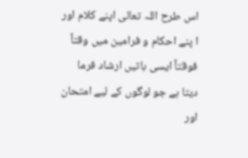اس طرح اللہ تعالی اپنے کلام اور ا پنے احکام و فرامین میں وقتاً فوقتاً ایسی باتیں ارشاد فرما دیتا ہے جو لوگوں کے لیے امتحان اور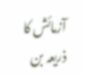آزمائش کا ذریعہ بن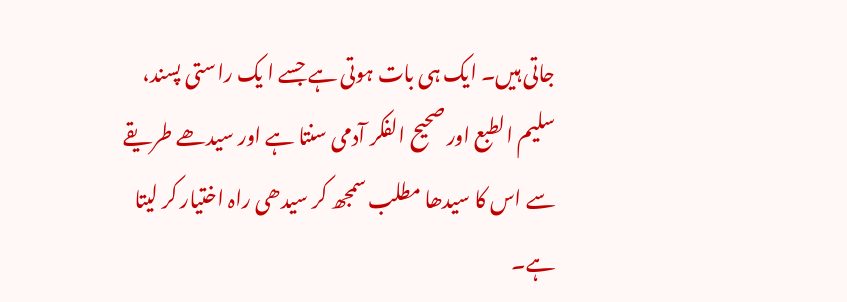جاتی ہیں۔ ایک ہی بات ہوتی ہے جسے ا یک راستی پسند، سلیم الطبع اور صحیح الفکر آدمی سنتا ہے اور سیدھے طریقے سے اس کا سیدھا مطلب سمجھ کر سیدھی راہ اختیار کر لیتا ہے۔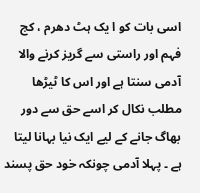اسی بات کو ا یک ہٹ دھرم ، کج فہم اور راستی سے گریز کرنے والا آدمی سنتا ہے اور اس کا ٹیڑھا مطلب نکال کر اسے حق سے دور بھاگ جانے کے لیے ایک نیا بہانا لیتا ہے ۔ پہلا آدمی چونکہ خود حق پسند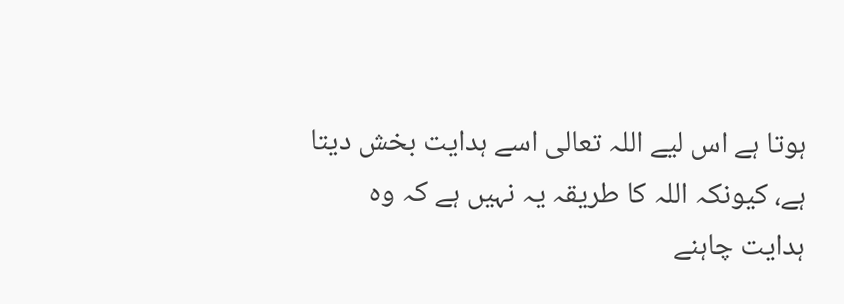ہوتا ہے اس لیے اللہ تعالی اسے ہدایت بخش دیتا ہے، کیونکہ اللہ کا طریقہ یہ نہیں ہے کہ وہ ہدایت چاہنے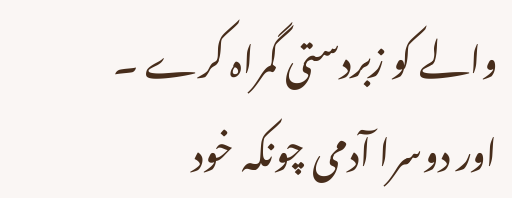والے کو زبردستی گمراہ کرے ۔ اور دوسرا آدمی چونکہ خود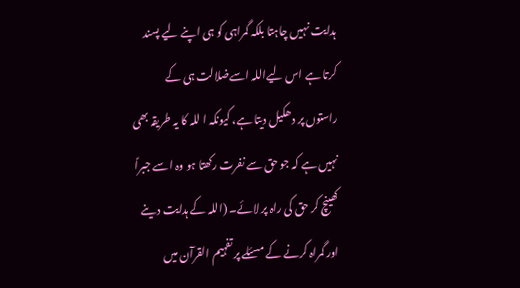ہدایت نہیں چاہتا بلکہ گمراہی کو ہی اپنے لیے پسند کرتا ہے اس لیےاللہ اسےضلالت ہی کے راستوں پر دھکیل دیتا ہے، کیونکہ ا للہ کا یہ طریقہ بھی نہیں ہے کہ جو حق سے نفرت رکھتا ہو وہ اسے جبراً کھینچ کر حق کی راہ پر لائے۔ (اللہ کے ہدایت دینے اور گمراہ کرنے کے مسئلے پر تفہیم القرآن میں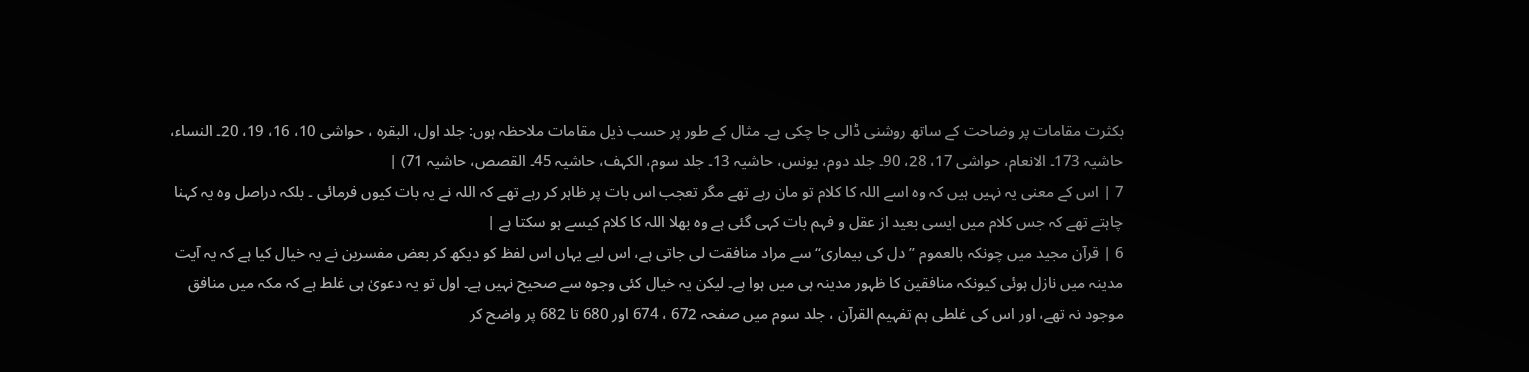بکثرت مقامات پر وضاحت کے ساتھ روشنی ڈالی جا چکی ہے۔ مثال کے طور پر حسب ذیل مقامات ملاحظہ ہوں: جلد اول، البقرہ ، حواشی 10، 16، 19، 20۔ النساء، حاشیہ 173۔ الانعام، حواشی 17، 28، 90۔ جلد دوم، یونس، حاشیہ 13۔ جلد سوم، الکہف، حاشیہ 45۔ القصص، حاشیہ 71) |
7 | اس کے معنی یہ نہیں ہیں کہ وہ اسے اللہ کا کلام تو مان رہے تھے مگر تعجب اس بات پر ظاہر کر رہے تھے کہ اللہ نے یہ بات کیوں فرمائی ۔ بلکہ دراصل وہ یہ کہنا چاہتے تھے کہ جس کلام میں ایسی بعید از عقل و فہم بات کہی گئی ہے وہ بھلا اللہ کا کلام کیسے ہو سکتا ہے |
6 | قرآن مجید میں چونکہ بالعموم ’’دل کی بیماری‘‘ سے مراد منافقت لی جاتی ہے، اس لیے یہاں اس لفظ کو دیکھ کر بعض مفسرین نے یہ خیال کیا ہے کہ یہ آیت مدینہ میں نازل ہوئی کیونکہ منافقین کا ظہور مدینہ ہی میں ہوا ہے۔ لیکن یہ خیال کئی وجوہ سے صحیح نہیں ہے۔ اول تو یہ دعویٰ ہی غلط ہے کہ مکہ میں منافق موجود نہ تھے، اور اس کی غلطی ہم تفہیم القرآن ، جلد سوم میں صفحہ 672 ، 674 اور 680 تا 682 پر واضح کر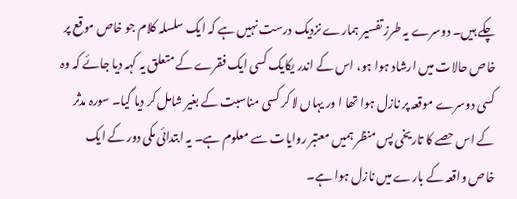چکے ہیں۔ دوسرے یہ طرز تفسیر ہمارے نزدیک درست نہیں ہے کہ ایک سلسلہ کلام جو خاص موقع پر خاص حالات میں ارشاد ہوا ہو، اس کے اندر یکایک کسی ایک فقرے کے متعلق یہ کہہ دیا جائے کہ وہ کسی دوسرے موقعہ پر نازل ہوا تھا ا ور یہاں لا کر کسی مناسبت کے بغیر شامل کر دیا گیا۔ سورہ مدثر کے اس حصے کا تاریخی پس منظر ہمیں معتبر روایات سے معلوم ہے۔ یہ ابتدائی مکی دور کے ایک خاص واقعہ کے بارے میں نازل ہوا ہے۔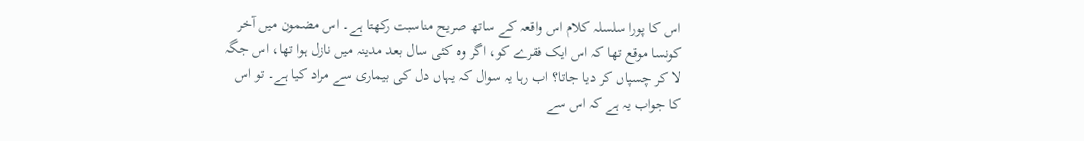اس کا پورا سلسلہ کلام اس واقعہ کے ساتھ صریح مناسبت رکھتا ہے۔ اس مضمون میں آخر کونسا موقع تھا کہ اس ایک فقرے کو، اگر وہ کئی سال بعد مدینہ میں نازل ہوا تھا، اس جگہ لا کر چسپاں کر دیا جاتا؟ اب رہا یہ سوال کہ یہاں دل کی بیماری سے مراد کیا ہے۔ تو اس کا جواب یہ ہے کہ اس سے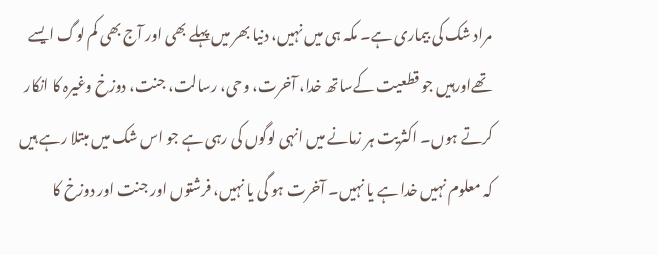مراد شک کی بیماری ہے۔ مکہ ہی میں نہیں، دنیا بھر میں پہلے بھی اور آج بھی کم لوگ ایسے تھےاورہیں جو قطعیت کےساتھ خدا، آخرت، وحی، رسالت، جنت، دوزخ وغیرہ کا انکار کرتے ہوں۔ اکثریت ہر زمانے میں انہی لوگوں کی رہی ہے جو اس شک میں مبتلا رہے ہیں کہ معلوم نہیں خدا ہے یا نہیں۔ آخرت ہو گی یا نہیں، فرشتوں اور جنت اور دوزخ کا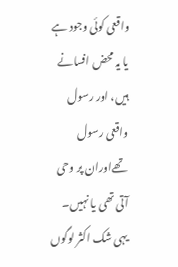واقعی کوئی وجود ہے یا یہ محض افسانے ہیں، اور رسول واقعی رسول تھےاوران پر وحی آتی تھی یا نہیں۔ یہی شک اکثر لوگوں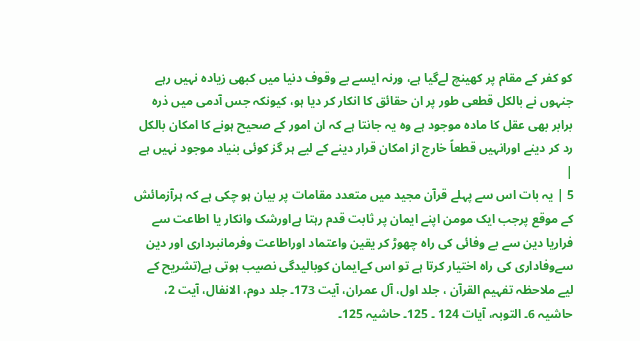کو کفر کے مقام پر کھینچ لےگیا ہے، ورنہ ایسے بے وقوف دنیا میں کبھی زیادہ نہیں رہے جنہوں نے بالکل قطعی طور پر ان حقائق کا انکار کر دیا ہو، کیونکہ جس آدمی میں ذرہ برابر بھی عقل کا مادہ موجود ہے وہ یہ جانتا ہے کہ ان امور کے صحیح ہونے کا امکان بالکل رد کر دینے اورانہیں قطعاً خارج از امکان قرار دینے کے لیے ہر گز کوئی بنیاد موجود نہیں ہے |
5 | یہ بات اس سے پہلے قرآن مجید میں متعدد مقامات پر بیان ہو چکی ہے کہ ہرآزمائش کے موقع پرجب ایک مومن اپنے ایمان پر ثابت قدم رہتا ہےاورشک وانکار یا اطاعت سے فراریا دین سے بے وفائی کی راہ چھوڑ کر یقین واعتماد اوراطاعت وفرمانبرداری اور دین سےوفاداری کی راہ اختیار کرتا ہے تو اس کےایمان کوبالیدگی نصیب ہوتی ہے(تشریح کے لیے ملاحظہ تفہیم القرآن ، جلد اول، آل عمران، آیت 173۔ جلد دوم، الانفال، آیت 2، حاشیہ 6۔ التوبہ، آیات 124 ۔ 125۔ حاشیہ 125۔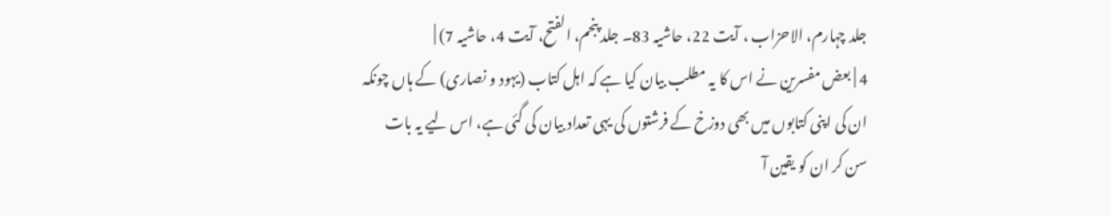جلد چہارم، الاحزاب ، آیت 22، حاشیہ 83۔ جلد پنجم، الفتح، آیت 4، حاشیہ 7) |
4 | بعض مفسرین نے اس کا یہ مطلب بیان کیا ہے کہ اہل کتاب (یہود و نصاری) کے ہاں چونکہ ان کی اپنی کتابوں میں بھی دوزخ کے فرشتوں کی یہی تعداد بیان کی گئی ہے، اس لیے یہ بات سن کر ان کو یقین آ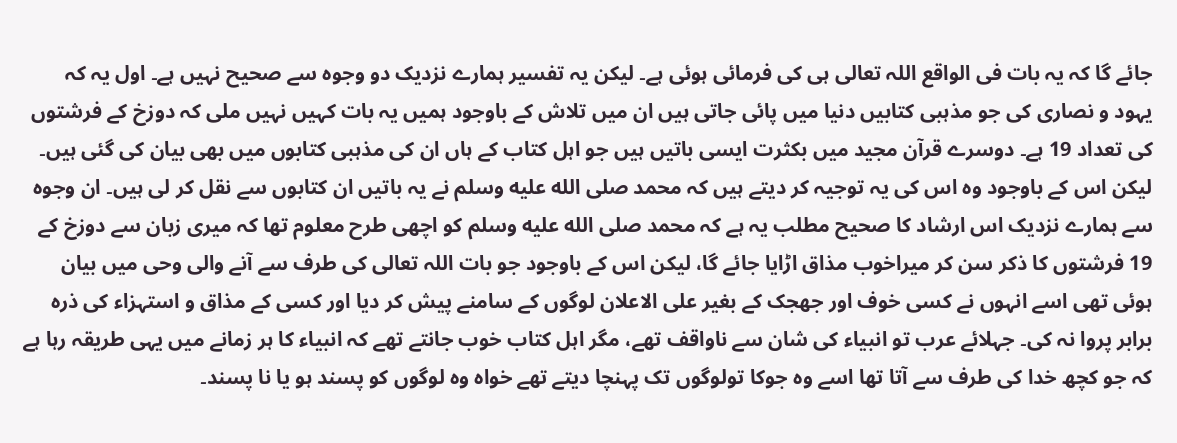جائے گا کہ یہ بات فی الواقع اللہ تعالی ہی کی فرمائی ہوئی ہے۔ لیکن یہ تفسیر ہمارے نزدیک دو وجوہ سے صحیح نہیں ہے۔ اول یہ کہ یہود و نصاری کی جو مذہبی کتابیں دنیا میں پائی جاتی ہیں ان میں تلاش کے باوجود ہمیں یہ بات کہیں نہیں ملی کہ دوزخ کے فرشتوں کی تعداد 19 ہے۔ دوسرے قرآن مجید میں بکثرت ایسی باتیں ہیں جو اہل کتاب کے ہاں ان کی مذہبی کتابوں میں بھی بیان کی گئی ہیں۔ لیکن اس کے باوجود وہ اس کی یہ توجیہ کر دیتے ہیں کہ محمد صلى الله عليه وسلم نے یہ باتیں ان کتابوں سے نقل کر لی ہیں۔ ان وجوہ سے ہمارے نزدیک اس ارشاد کا صحیح مطلب یہ ہے کہ محمد صلى الله عليه وسلم کو اچھی طرح معلوم تھا کہ میری زبان سے دوزخ کے 19 فرشتوں کا ذکر سن کر میراخوب مذاق اڑایا جائے گا، لیکن اس کے باوجود جو بات اللہ تعالی کی طرف سے آنے والی وحی میں بیان ہوئی تھی اسے انہوں نے کسی خوف اور جھجک کے بغیر علی الاعلان لوگوں کے سامنے پیش کر دیا اور کسی کے مذاق و استہزاء کی ذرہ برابر پروا نہ کی۔ جہلائے عرب تو انبیاء کی شان سے ناواقف تھے، مگر اہل کتاب خوب جانتے تھے کہ انبیاء کا ہر زمانے میں یہی طریقہ رہا ہے کہ جو کچھ خدا کی طرف سے آتا تھا اسے وہ جوکا تولوگوں تک پہنچا دیتے تھے خواہ وہ لوگوں کو پسند ہو یا نا پسند۔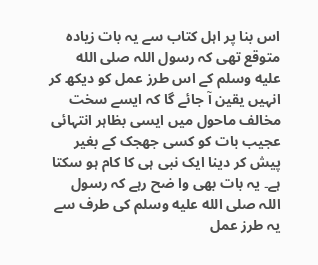اس بنا پر اہل کتاب سے یہ بات زیادہ متوقع تھی کہ رسول اللہ صلى الله عليه وسلم کے اس طرز عمل کو دیکھ کر انہیں یقین آ جائے گا کہ ایسے سخت مخالف ماحول میں ایسی بظاہر انتہائی عجیب بات کو کسی جھجک کے بغیر پیش کر دینا ایک نبی ہی کا کام ہو سکتا ہے۔ یہ بات بھی وا ضح رہے کہ رسول اللہ صلى الله عليه وسلم کی طرف سے یہ طرز عمل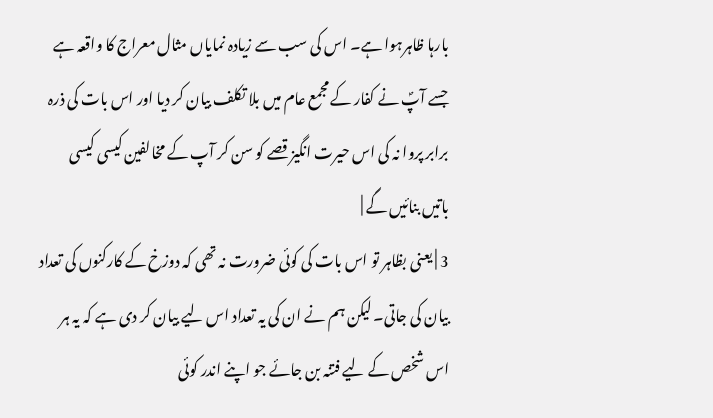بارہا ظاہرہوا ہے۔ اس کی سب سے زیادہ نمایاں مثال معراج کا واقعہ ہے جسے آپؐ نے کفار کے مجمع عام میں بلا تکلف بیان کر دیا اور اس بات کی ذرہ برابر پروا نہ کی اس حیرت انگیز قصے کو سن کر آپ کے مخالفین کیسی کیسی باتیں بنائیں گے |
3 | یعنی بظاہر تو اس بات کی کوئی ضرورت نہ تھی کہ دوزخ کے کارکنوں کی تعداد بیان کی جاتی۔ لیکن ہم نے ان کی یہ تعداد اس لیے بیان کر دی ہے کہ یہ ہر اس شخص کے لیے فتنہ بن جائے جو اپنے اندر کوئی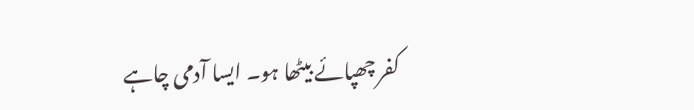کفر چھپائے بیٹھا ہو۔ ایسا آدمی چاہے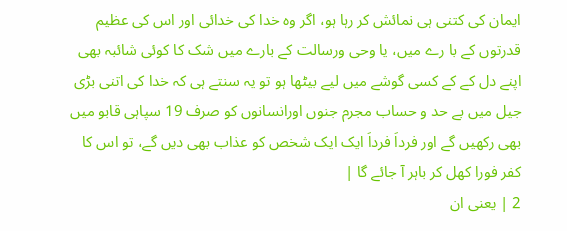ایمان کی کتنی ہی نمائش کر رہا ہو، اگر وہ خدا کی خدائی اور اس کی عظیم قدرتوں کے با رے میں، یا وحی ورسالت کے بارے میں شک کا کوئی شائبہ بھی اپنے دل کے کے کسی گوشے میں لیے بیٹھا ہو تو یہ سنتے ہی کہ خدا کی اتنی بڑی جیل میں بے حد و حساب مجرم جنوں اورانسانوں کو صرف 19 سپاہی قابو میں بھی رکھیں گے اور فرداَ فرداَ ایک ایک شخص کو عذاب بھی دیں گے، تو اس کا کفر فورا کھل کر باہر آ جائے گا |
2 | یعنی ان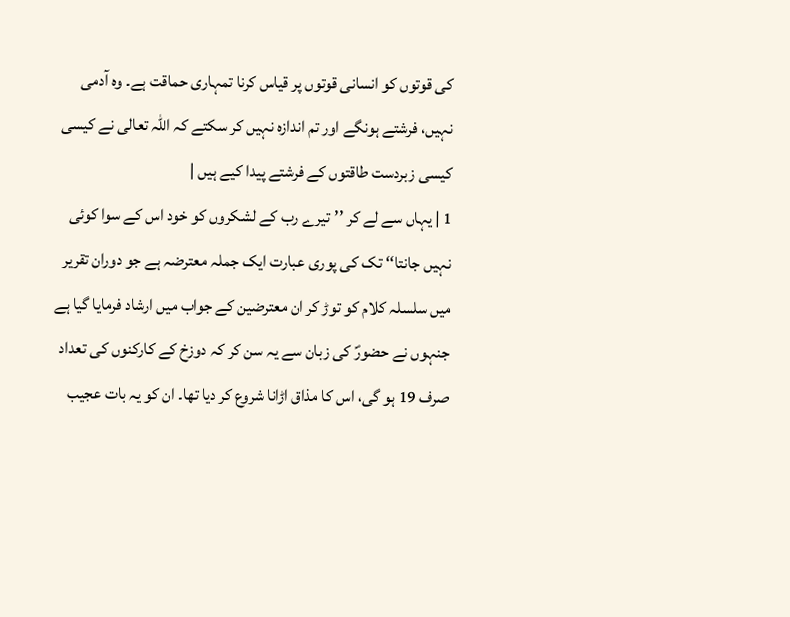کی قوتوں کو انسانی قوتوں پر قیاس کرنا تمہاری حماقت ہے۔ وہ آدمی نہیں، فرشتے ہونگے اور تم اندازہ نہیں کر سکتے کہ اللہ تعالی نے کیسی کیسی زبردست طاقتوں کے فرشتے پیدا کیے ہیں |
1 | یہاں سے لے کر ’’تیرے رب کے لشکروں کو خود اس کے سوا کوئی نہیں جانتا‘‘ تک کی پوری عبارت ایک جملہ معترضہ ہے جو دوران تقریر میں سلسلہ کلام کو توڑ کر ان معترضین کے جواب میں ارشاد فرمایا گیا ہے جنہوں نے حضورؐ کی زبان سے یہ سن کر کہ دوزخ کے کارکنوں کی تعداد صرف 19 ہو گی، اس کا مذاق اڑانا شروع کر دیا تھا۔ ان کو یہ بات عجیب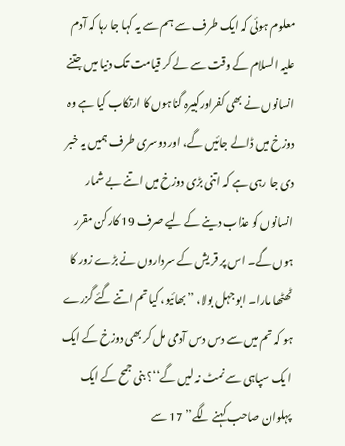معلوم ہوئی کہ ایک طرف سے ہم سے یہ کہا جا رہا کہ آدم علیہ السلام کے وقت سے لے کر قیامت تک دنیا میں جتنے انسانوں نے بھی کفراورکبیرہ گناہوں کا ارتکاب کیا ہے وہ دوزخ میں ڈالے جائیں گے، اور دوسری طرف ہمیں یہ خبر دی جا رہی ہے کہ اتنی بڑی دوزخ میں اتنے بے شمار انسانوں کو عذاب دینے کے لیے صرف 19 کارکن مقرر ہوں گے۔ اس پر قر یش کے سرداروں نے بڑے زور کا ٹھٹھا مارا۔ ابو جہل بولا، ’’بھائیو، کیا تم اتنے گئے گزرے ہو کہ تم میں سے دس دس آدمی مل کر بھی دوزخ کے ایک ا یک سپاہی سے نمٹ نہ لیں گے‘‘؟ بنی جمح کے ایک پہلوان صاحب کہنے لگے’’ 17 سے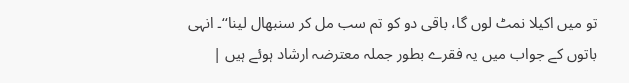تو میں اکیلا نمٹ لوں گا، باقی دو کو تم سب مل کر سنبھال لینا‘‘۔ انہی باتوں کے جواب میں یہ فقرے بطور جملہ معترضہ ارشاد ہوئے ہیں |